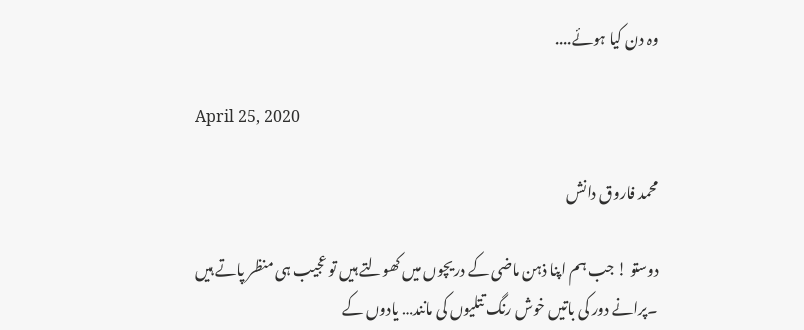وہ دن کیا ہوئے....

April 25, 2020

محمد فاروق دانش

دوستو ! جب ہم اپنا ذہن ماضی کے دریچوں میں کھولتے ہیں تو عجیب ہی منظر پاتے ہیں ۔پرانے دور کی باتیں خوش رنگ تتلیوں کی مانند… یادوں کے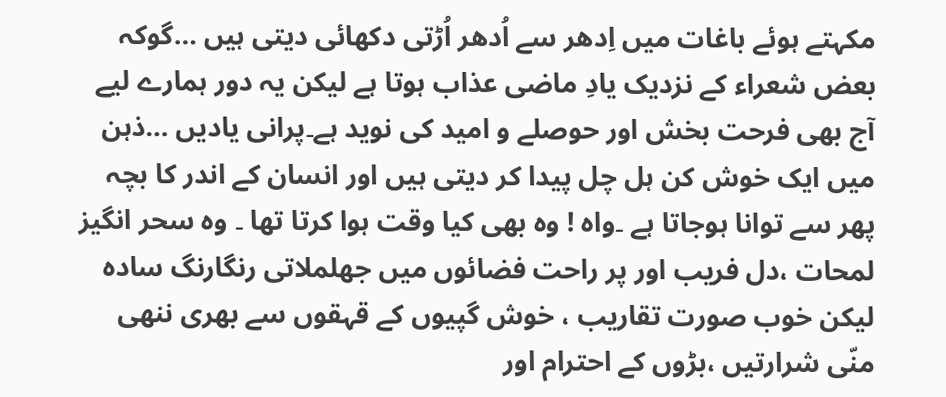مکہتے ہوئے باغات میں اِدھر سے اُدھر اُڑتی دکھائی دیتی ہیں …گوکہ بعض شعراء کے نزدیک یادِ ماضی عذاب ہوتا ہے لیکن یہ دور ہمارے لیے آج بھی فرحت بخش اور حوصلے و امید کی نوید ہے۔پرانی یادیں …ذہن میں ایک خوش کن ہل چل پیدا کر دیتی ہیں اور انسان کے اندر کا بچہ پھر سے توانا ہوجاتا ہے ۔واہ ! وہ بھی کیا وقت ہوا کرتا تھا ۔ وہ سحر انگیز لمحات ،دل فریب اور پر راحت فضائوں میں جھلملاتی رنگارنگ سادہ لیکن خوب صورت تقاریب ، خوش گپیوں کے قہقوں سے بھری ننھی منّی شرارتیں ،بڑوں کے احترام اور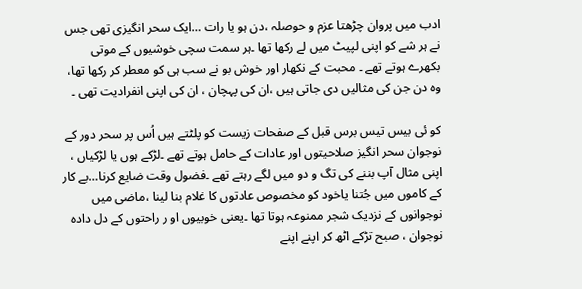ادب میں پروان چڑھتا عزم و حوصلہ ،دن ہو یا رات …ایک سحر انگیزی تھی جس نے ہر شے کو اپنی لپیٹ میں لے رکھا تھا ۔ہر سمت سچی خوشیوں کے موتی بکھرے ہوتے تھے ۔ محبت کے نکھار اور خوش بو نے سب ہی کو معطر کر رکھا تھا، وہ دن جن کی مثالیں دی جاتی ہیں ،ان کی پہچان ، ان کی اپنی انفرادیت تھی ۔

کو ئی بیس تیس برس قبل کے صفحات زیست کو پلٹتے ہیں اُس پر سحر دور کے نوجوان سحر انگیز صلاحیتوں اور عادات کے حامل ہوتے تھے ۔لڑکے ہوں یا لڑکیاں ، اپنی مثال آپ بننے کی تگ و دو میں لگے رہتے تھے ۔فضول وقت ضایع کرنا…بے کار کے کاموں میں جُتنا یاخود کو مخصوص عادتوں کا غلام بنا لینا ،ماضی میں نوجوانوں کے نزدیک شجر ممنوعہ ہوتا تھا ۔یعنی خوبیوں او ر راحتوں کے دل دادہ نوجوان ، صبح تڑکے اٹھ کر اپنے اپنے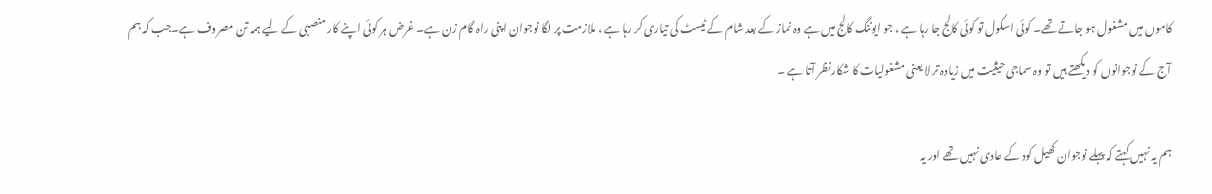کاموں میں مشغول ہو جاتے تھے۔ کوئی اسکول تو کوئی کالج جا رہا ہے ، جو ایوننگ کالج میں ہے وہ نماز کے بعد شام کے ٹیسٹ کی تیاری کر رہا ہے ، ملازمت پر لگا نوجوان اپنی راہ گام زن ہے۔ غرض ہر کوئی اپنے کار منصبی کے لیے ہمہ تن مصروف ہے۔جب کہ ہم آج کے نوجوانوں کو دیکھتے ہیں تو وہ سماجی حیثیت میں زیادہ تر لا یعنی مشغولیات کا شکارنظر آتا ہے ۔

ہم یہ نہیں کہتے کہ پہلے نوجوان کھیل کود کے عادی نہیں تھے اور یہ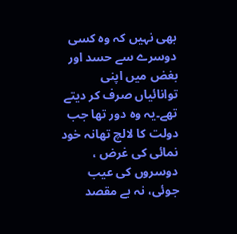بھی نہیں کہ وہ کسی دوسرے سے حسد اور بغض میں اپنی توانائیاں صرف کر دیتے تھے۔یہ وہ دور تھا جب دولت کا لالچ تھانہ خود نمائی کی غرض ، دوسروں کی عیب جوئی، نہ بے مقصد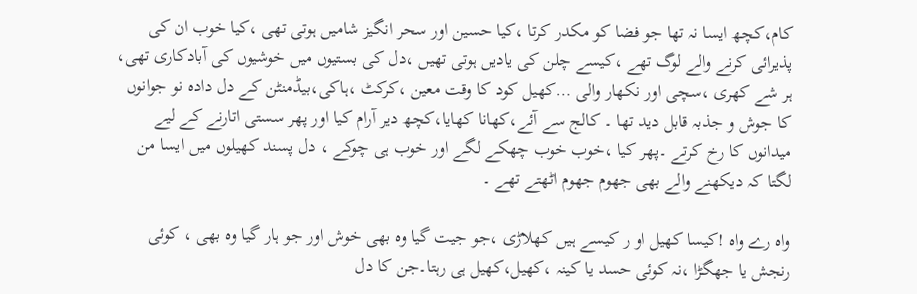کام،کچھ ایسا نہ تھا جو فضا کو مکدر کرتا ،کیا حسین اور سحر انگیز شامیں ہوتی تھی ،کیا خوب ان کی پذیرائی کرنے والے لوگ تھے ،کیسے چلن کی یادیں ہوتی تھیں ،دل کی بستیوں میں خوشیوں کی آبادکاری تھی، ہر شے کھری ،سچی اور نکھار والی …کھیل کود کا وقت معین ،کرکٹ ،ہاکی،بیڈمنٹن کے دل دادہ نو جوانوں کا جوش و جذبہ قابل دید تھا ۔ کالج سے آئے،کھانا کھایا،کچھ دیر آرام کیا اور پھر سستی اتارنے کے لیے میدانوں کا رخ کرتے ۔پھر کیا ،خوب خوب چھکے لگے اور خوب ہی چوکے ، دل پسند کھیلوں میں ایسا من لگتا کہ دیکھنے والے بھی جھوم جھوم اٹھتے تھے ۔

واہ رے واہ !کیسا کھیل او ر کیسے ہیں کھلاڑی ،جو جیت گیا وہ بھی خوش اور جو ہار گیا وہ بھی ، کوئی رنجش یا جھگڑا ،نہ کوئی حسد یا کینہ ،کھیل،کھیل ہی رہتا۔جن کا دل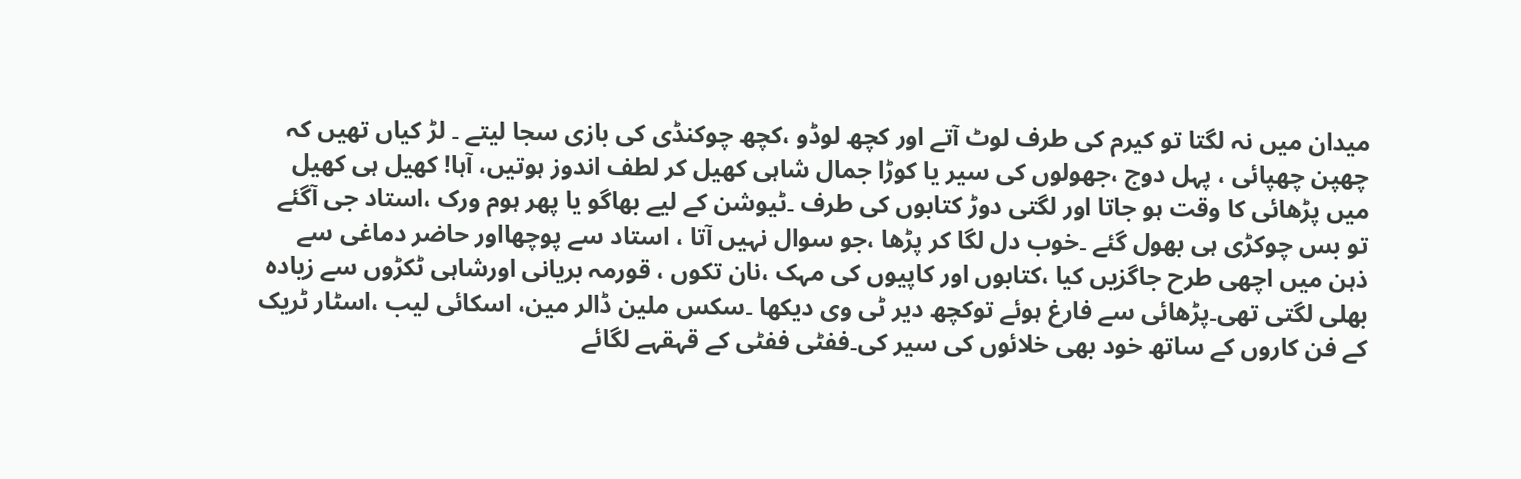میدان میں نہ لگتا تو کیرم کی طرف لوٹ آتے اور کچھ لوڈو ،کچھ چوکنڈی کی بازی سجا لیتے ۔ لڑ کیاں تھیں کہ چھپن چھپائی ، پہل دوج ،جھولوں کی سیر یا کوڑا جمال شاہی کھیل کر لطف اندوز ہوتیں، آہا! کھیل ہی کھیل میں پڑھائی کا وقت ہو جاتا اور لگتی دوڑ کتابوں کی طرف ۔ٹیوشن کے لیے بھاگو یا پھر ہوم ورک ،استاد جی آگئے تو بس چوکڑی ہی بھول گئے ۔خوب دل لگا کر پڑھا ،جو سوال نہیں آتا ، استاد سے پوچھااور حاضر دماغی سے ذہن میں اچھی طرح جاگزیں کیا ،کتابوں اور کاپیوں کی مہک ،نان تکوں ، قورمہ بریانی اورشاہی ٹکڑوں سے زیادہ بھلی لگتی تھی۔پڑھائی سے فارغ ہوئے توکچھ دیر ٹی وی دیکھا ۔سکس ملین ڈالر مین، اسکائی لیب ،اسٹار ٹریک کے فن کاروں کے ساتھ خود بھی خلائوں کی سیر کی۔ففٹی ففٹی کے قہقہے لگائے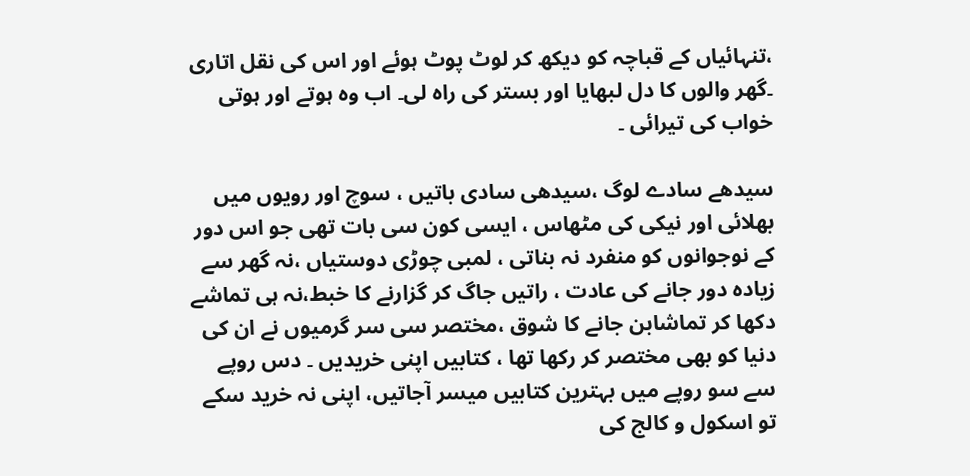،تنہائیاں کے قباچہ کو دیکھ کر لوٹ پوٹ ہوئے اور اس کی نقل اتاری ۔گھر والوں کا دل لبھایا اور بستر کی راہ لی۔ اب وہ ہوتے اور ہوتی خواب کی تیرائی ۔

سیدھے سادے لوگ ،سیدھی سادی باتیں ، سوچ اور رویوں میں بھلائی اور نیکی کی مٹھاس ، ایسی کون سی بات تھی جو اس دور کے نوجوانوں کو منفرد نہ بناتی ، لمبی چوڑی دوستیاں ،نہ گھر سے زیادہ دور جانے کی عادت ، راتیں جاگ کر گزارنے کا خبط،نہ ہی تماشے دکھا کر تماشابن جانے کا شوق ،مختصر سی سر گرمیوں نے ان کی دنیا کو بھی مختصر کر رکھا تھا ، کتابیں اپنی خریدیں ۔ دس روپے سے سو روپے میں بہترین کتابیں میسر آجاتیں، اپنی نہ خرید سکے تو اسکول و کالج کی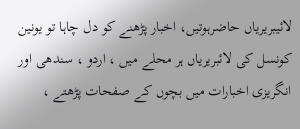لائیبریریاں حاضرہوتیں، اخبار پڑھنے کو دل چاہا تو یونین کونسل کی لائبریریاں ہر محلے میں ، اردو ، سندھی اور انگریزی اخبارات میں بچوں کے صفحات پڑھتے ،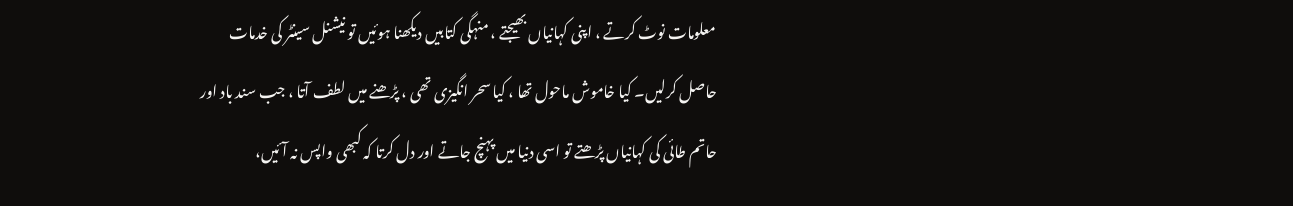معلومات نوٹ کرتے ، اپنی کہانیاں بھیجتے ، منہگی کتابیں دیکھنا ہوئیں تو نیشنل سینٹر کی خدمات حاصل کرلیں۔ کیا خاموش ماحول تھا ، کیا سحر انگیزی تھی ، پڑھنے میں لطف آتا ، جب سند باد اور حاتم طائی کی کہانیاں پڑھتے تو اسی دنیا میں پہنچ جاتے اور دل کرتا کہ کبھی واپس نہ آئیں،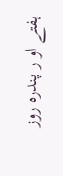ہفتے او ر پندرہ روز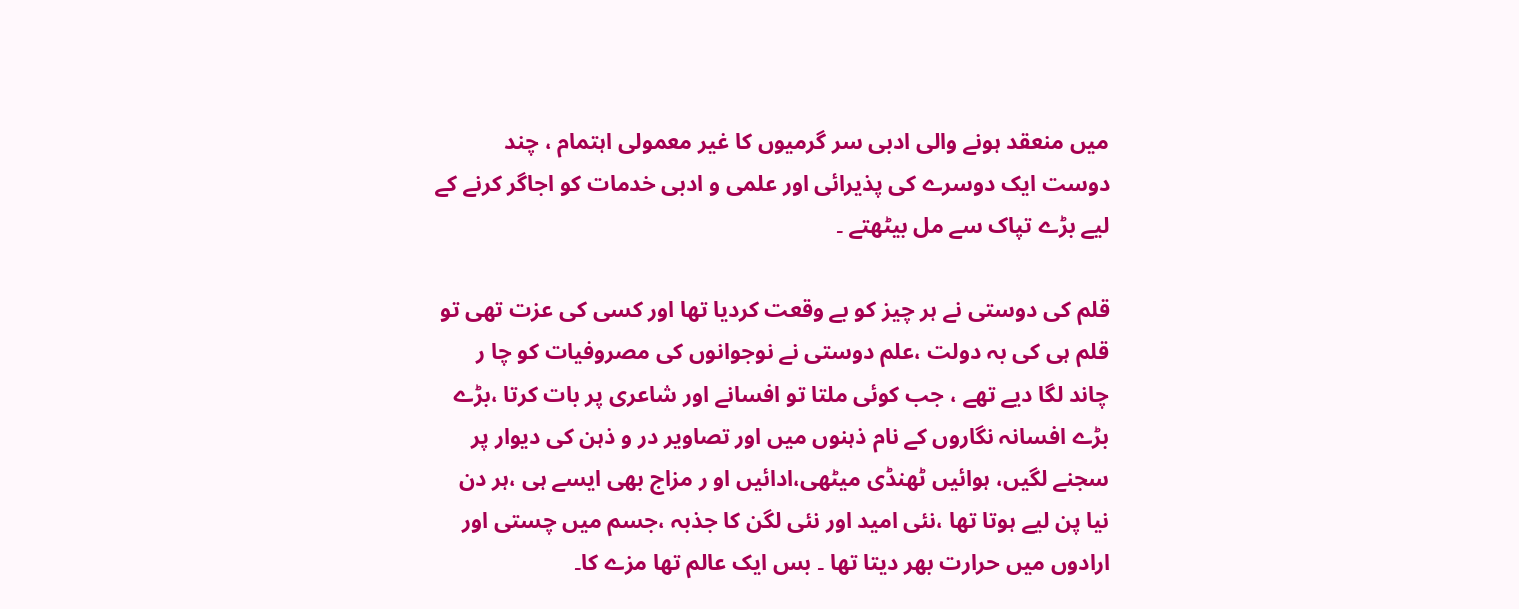میں منعقد ہونے والی ادبی سر گرمیوں کا غیر معمولی اہتمام ، چند دوست ایک دوسرے کی پذیرائی اور علمی و ادبی خدمات کو اجاگر کرنے کے لیے بڑے تپاک سے مل بیٹھتے ۔

قلم کی دوستی نے ہر چیز کو بے وقعت کردیا تھا اور کسی کی عزت تھی تو قلم ہی کی بہ دولت ،علم دوستی نے نوجوانوں کی مصروفیات کو چا ر چاند لگا دیے تھے ، جب کوئی ملتا تو افسانے اور شاعری پر بات کرتا ،بڑے بڑے افسانہ نگاروں کے نام ذہنوں میں اور تصاویر در و ذہن کی دیوار پر سجنے لگیں، ہوائیں ٹھنڈی میٹھی،ادائیں او ر مزاج بھی ایسے ہی ،ہر دن نیا پن لیے ہوتا تھا ،نئی امید اور نئی لگن کا جذبہ ،جسم میں چستی اور ارادوں میں حرارت بھر دیتا تھا ۔ بس ایک عالم تھا مزے کا۔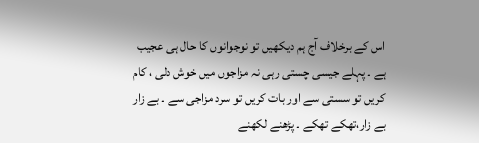اس کے برخلاف آج ہم دیکھیں تو نوجوانوں کا حال ہی عجیب ہے ۔ پہلے جیسی چستی رہی نہ مزاجوں میں خوش دلی ، کام کریں تو سستی سے اور بات کریں تو سرد مزاجی سے ۔ بے زار بے زار،تھکے تھکے ۔ پڑھنے لکھنے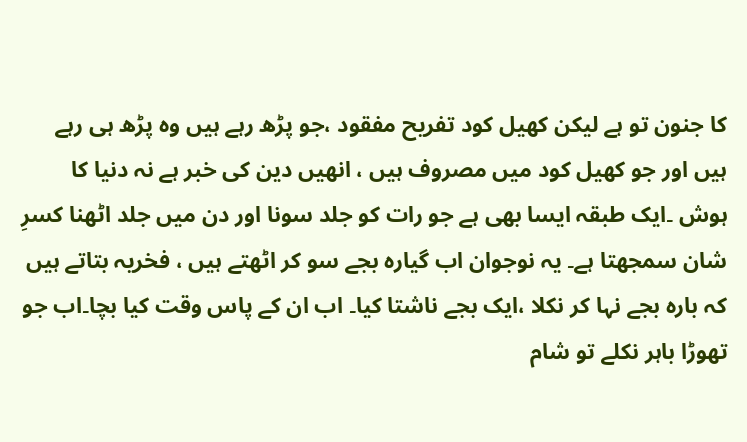کا جنون تو ہے لیکن کھیل کود تفریح مفقود ،جو پڑھ رہے ہیں وہ پڑھ ہی رہے ہیں اور جو کھیل کود میں مصروف ہیں ، انھیں دین کی خبر ہے نہ دنیا کا ہوش ۔ایک طبقہ ایسا بھی ہے جو رات کو جلد سونا اور دن میں جلد اٹھنا کسرِ شان سمجھتا ہے۔ یہ نوجوان اب گیارہ بجے سو کر اٹھتے ہیں ، فخریہ بتاتے ہیں کہ بارہ بجے نہا کر نکلا ،ایک بجے ناشتا کیا۔ اب ان کے پاس وقت کیا بچا۔اب جو تھوڑا باہر نکلے تو شام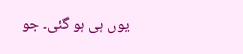یوں ہی ہو گئی۔ جو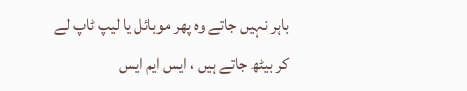باہر نہیں جاتے وہ پھر موبائل یا لیپ ٹاپ لے کر بیٹھ جاتے ہیں ، ایس ایم ایس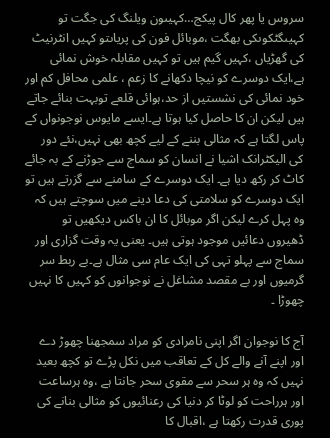سروس یا پھر کال پیکج…کہیںون ویلنگ کی جگت تو کہیںگٹکوںکی بھگت ،موبائل فون کی پریاںتو کہیں انٹرنیٹ کی گھڑیاں ،کہیں گیم ہیں تو کہیں مقابلہ خوش نمائی ہے،ایک دوسرے کو نیچا دکھانے کا زعم ، علمی محافل کم اور خود نمائی کی نشستیں از حد،ہوائی قلعے توبہت بنائے جاتے ہیں لیکن ان کا حاصل کیا ہوتا ہے۔ایسے مایوس نوجونواں کے پاس لگتا ہے کہ مثالی بننے کے لیے کچھ بھی نہیں،نئے دور کی الیکٹرانک اشیا نے انسان کو سماج سے جوڑنے کے بہ جائے کاٹ کر رکھ دیا ہے۔ ایک دوسرے کے سامنے سے گزرتے ہیں تو ایک دوسرے کو سلامتی کی دعا دینے میں سوچتے ہیں کہ وہ پہل کرے لیکن اگر موبائل کا ان باکس دیکھیں تو ڈھیروں دعائیں موجود ہوتی ہیں۔ یعنی یہ وقت گزاری اور سماج سے پہلو تہی کی ایک عام سی مثال ہے۔بے ربط سر گرمیوں اور بے مقصد مشاغل نے نوجوانوں کو کہیں کا نہیں چھوڑا ۔

آج کا نوجوان اگر اپنی نامرادی کو مراد سمجھنا چھوڑ دے اور اپنے آنے والے کل کے تعاقب میں نکل پڑے تو کچھ بعید نہیں کہ وہ ہر سحر سے مقوی سحر جانتا ہے ،وہ ہرساعت اور ہرراحت کو لوٹا کر دنیا کی رعنائیوں کو مثالی بنانے کی پوری قدرت رکھتا ہے ،اقبال کا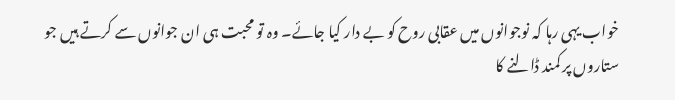خواب یہی رہا کہ نوجوانوں میں عقابی روح کو بے دار کیا جائے۔ وہ تو محبت ہی ان جوانوں سے کرتے ہیں جو ستاروں پر کمند ڈالنے کا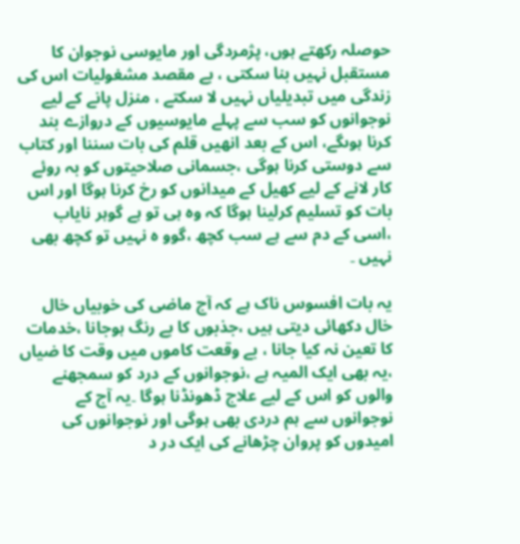حوصلہ رکھتے ہوں، پژمردگی اور مایوسی نوجوان کا مستقبل نہیں بنا سکتی ، بے مقصد مشغولیات اس کی زندگی میں تبدیلیاں نہیں لا سکتے ، منزل پانے کے لیے نوجوانوں کو سب سے پہلے مایوسیوں کے دروازے بند کرنا ہوںگے، اس کے بعد انھیں قلم کی بات سننا اور کتاب سے دوستی کرنا ہوگی ،جسمانی صلاحیتوں کو بہ روئے کار لانے کے لیے کھیل کے میدانوں کو رخ کرنا ہوگا اور اس بات کو تسلیم کرلینا ہوگا کہ وہ ہی تو ہے گوہر نایاب ،اسی کے دم سے ہے سب کچھ ،گوو ہ نہیں تو کچھ بھی نہیں ۔

یہ بات افسوس ناک ہے کہ آج ماضی کی خوبیاں خال خال دکھائی دیتی ہیں ،جذبوں کا بے رنگ ہوجانا ،خدمات کا تعین نہ کیا جانا ، بے وقعت کاموں میں وقت کا ضیاں ،یہ بھی ایک المیہ ہے ،نوجوانوں کے درد کو سمجھنے والوں کو اس کے لیے علاج ڈھونڈنا ہوگا ۔یہ آج کے نوجوانوں سے ہم دردی بھی ہوگی اور نوجوانوں کی امیدوں کو پروان چڑھانے کی ایک در د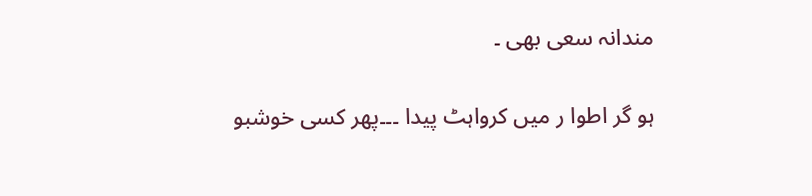مندانہ سعی بھی ۔

ہو گر اطوا ر میں کرواہٹ پیدا ۔۔۔پھر کسی خوشبو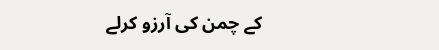کے چمن کی آرزو کرلے